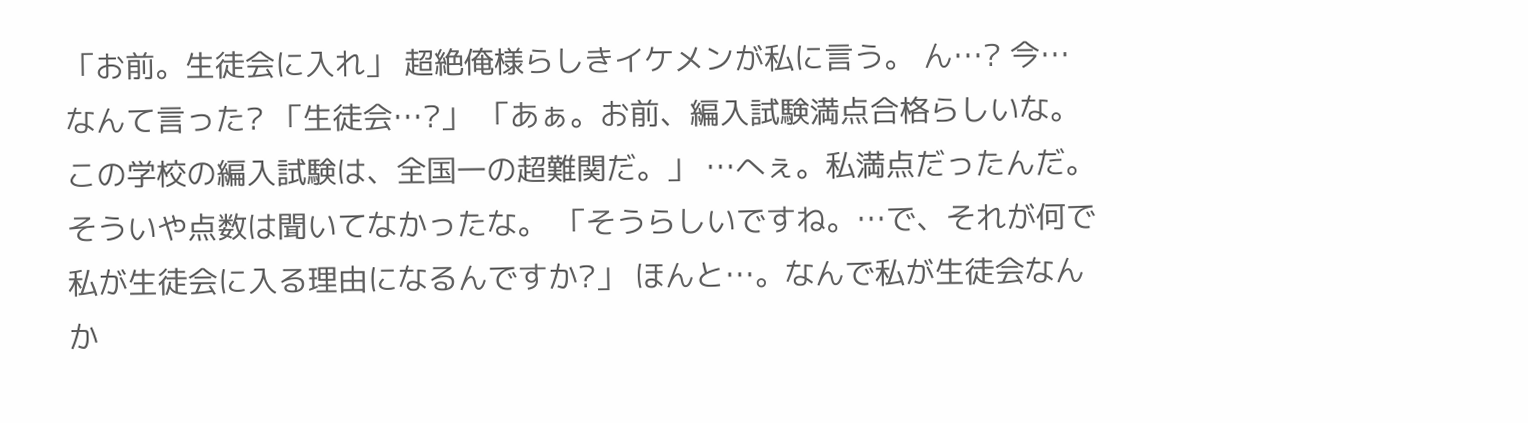「お前。生徒会に入れ」 超絶俺様らしきイケメンが私に言う。 ん…? 今…なんて言った? 「生徒会…?」 「あぁ。お前、編入試験満点合格らしいな。この学校の編入試験は、全国一の超難関だ。」 …へぇ。私満点だったんだ。そういや点数は聞いてなかったな。 「そうらしいですね。…で、それが何で私が生徒会に入る理由になるんですか?」 ほんと…。なんで私が生徒会なんか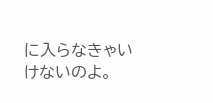に入らなきゃいけないのよ。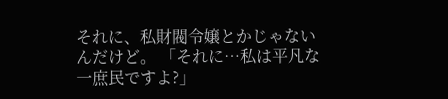それに、私財閥令嬢とかじゃないんだけど。 「それに…私は平凡な一庶民ですよ?」